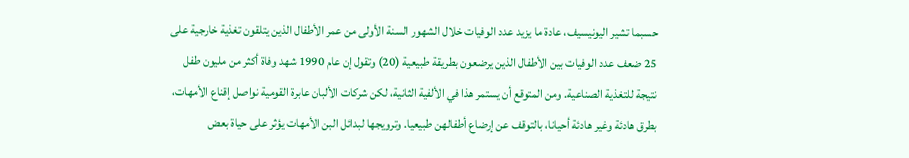حسبما تشير اليونيسيف، عادة ما يزيد عدد الوفيات خلال الشهور السنة الأولى من عمر الأطفال الذين يتلقون تغذية خارجية على 25 ضعف عدد الوفيات بين الأطفال الذين يرضعون بطريقة طبيعية (20) وتقول إن عام 1990 شهد وفاة أكثر من مليون طفل نتيجة للتغذية الصناعية. ومن المتوقع أن يستمر هذا في الألفية الثانية، لكن شركات الألبان عابرة القومية نواصل إقناع الأمهات، بطرق هادئة وغير هادئة أحيانا، بالتوقف عن إرضاع أطفالهن طبيعيا. وترويجها لبدائل البن الأمهات يؤثر على حياة بعض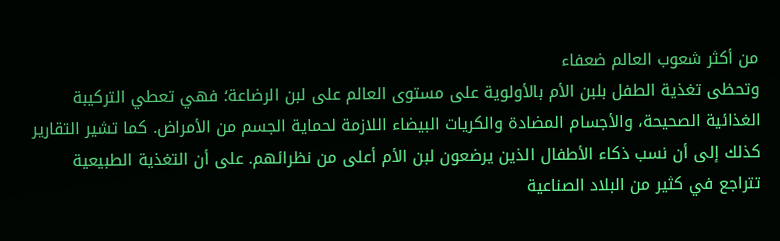من أكثر شعوب العالم ضعفاء
وتحظى تغذية الطفل بلبن الأم بالأولوية على مستوى العالم على لبن الرضاعة؛ فهي تعطي التركيبة الغذائية الصحيحة، والأجسام المضادة والكريات البيضاء اللازمة لحماية الجسم من الأمراض. كما تشير التقارير كذلك إلى أن نسب ذكاء الأطفال الذين يرضعون لبن الأم أعلى من نظرائهم. على أن التغذية الطبيعية تتراجع في كثير من البلاد الصناعية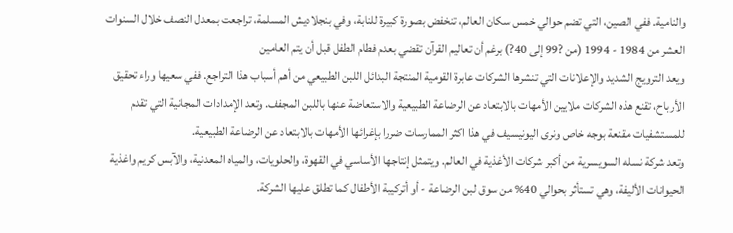والنامية. ففي الصين، التي تضم حوالي خمس سكان العالم، تنخفض بصورة كبيرة للنابة، وفي بنجلاديش المسلمة، تراجعت بمعدل النصف خلال السنوات العشر من 1984 - 1994 (من ?99 إلى 40?) برغم أن تعاليم القرآن تقضي بعدم فطام الطفل قبل أن يتم العامين
ويعد الترويج الشديد والإعلانات التي تنشرها الشركات عابرة القومية المنتجة البدائل اللبن الطبيعي من أهم أسباب هذا التراجع. ففي سعيها وراء تحقيق الأرباح، تقنع هذه الشركات ملايين الأمهات بالابتعاد عن الرضاعة الطبيعية والاستعاضة عنها باللبن المجفف. وتعد الإمدادات المجانية التي تقدم للمستشفيات مقنعة بوجه خاص ونرى اليونيسيف في هذا اكثر الممارسات ضررا بإغرائها الأمهات بالابتعاد عن الرضاعة الطبيعية.
وتعد شركة نسله السويسرية من أكبر شركات الأغذية في العالم. ويتمثل إنتاجها الأساسي في القهوة، والحلويات، والمياه المعدنية، والآبس کريم واغذية الحيوانات الأليفة، وهي تستأثر بحوالي 40% من سوق لبن الرضاعة - أو أتركيبة الأطفال كما تطلق عليها الشركة.